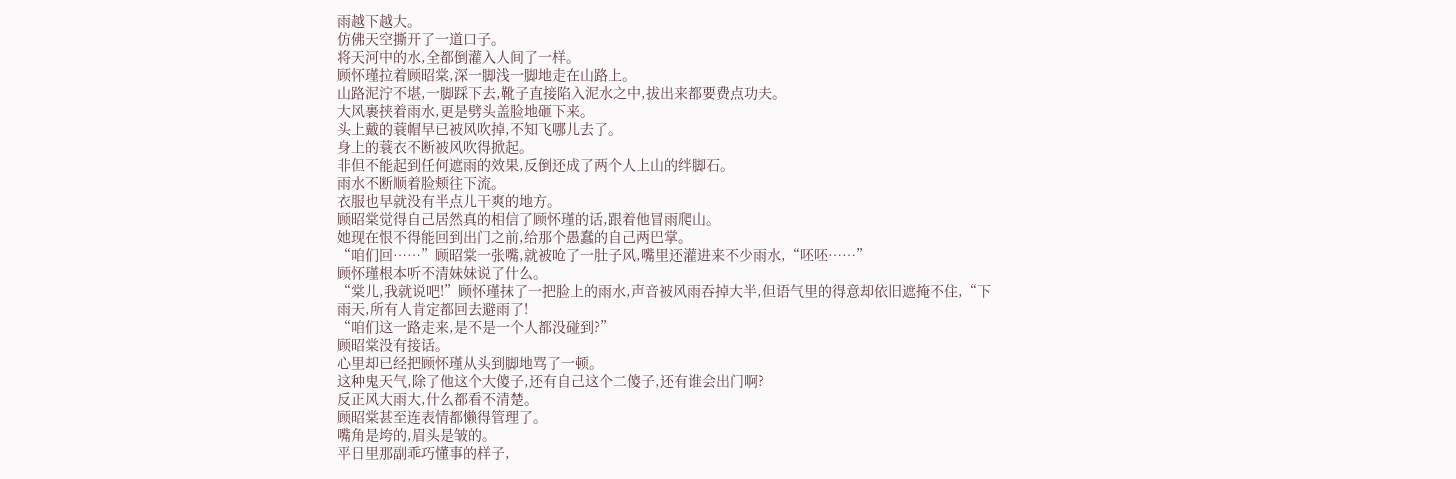雨越下越大。
仿佛天空撕开了一道口子。
将天河中的水,全都倒灌入人间了一样。
顾怀瑾拉着顾昭棠,深一脚浅一脚地走在山路上。
山路泥泞不堪,一脚踩下去,靴子直接陷入泥水之中,拔出来都要费点功夫。
大风裹挟着雨水,更是劈头盖脸地砸下来。
头上戴的蓑帽早已被风吹掉,不知飞哪儿去了。
身上的蓑衣不断被风吹得掀起。
非但不能起到任何遮雨的效果,反倒还成了两个人上山的绊脚石。
雨水不断顺着脸颊往下流。
衣服也早就没有半点儿干爽的地方。
顾昭棠觉得自己居然真的相信了顾怀瑾的话,跟着他冒雨爬山。
她现在恨不得能回到出门之前,给那个愚蠢的自己两巴掌。
“咱们回……”顾昭棠一张嘴,就被呛了一肚子风,嘴里还灌进来不少雨水,“呸呸……”
顾怀瑾根本听不清妹妹说了什么。
“棠儿,我就说吧!”顾怀瑾抹了一把脸上的雨水,声音被风雨吞掉大半,但语气里的得意却依旧遮掩不住,“下雨天,所有人肯定都回去避雨了!
“咱们这一路走来,是不是一个人都没碰到?”
顾昭棠没有接话。
心里却已经把顾怀瑾从头到脚地骂了一顿。
这种鬼天气,除了他这个大傻子,还有自己这个二傻子,还有谁会出门啊?
反正风大雨大,什么都看不清楚。
顾昭棠甚至连表情都懒得管理了。
嘴角是垮的,眉头是皱的。
平日里那副乖巧懂事的样子,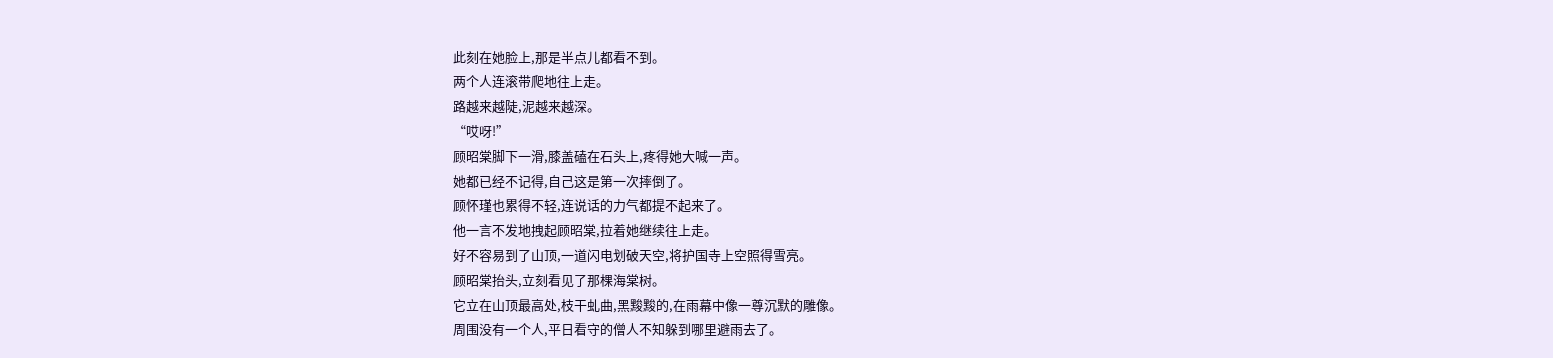此刻在她脸上,那是半点儿都看不到。
两个人连滚带爬地往上走。
路越来越陡,泥越来越深。
“哎呀!”
顾昭棠脚下一滑,膝盖磕在石头上,疼得她大喊一声。
她都已经不记得,自己这是第一次摔倒了。
顾怀瑾也累得不轻,连说话的力气都提不起来了。
他一言不发地拽起顾昭棠,拉着她继续往上走。
好不容易到了山顶,一道闪电划破天空,将护国寺上空照得雪亮。
顾昭棠抬头,立刻看见了那棵海棠树。
它立在山顶最高处,枝干虬曲,黑黢黢的,在雨幕中像一尊沉默的雕像。
周围没有一个人,平日看守的僧人不知躲到哪里避雨去了。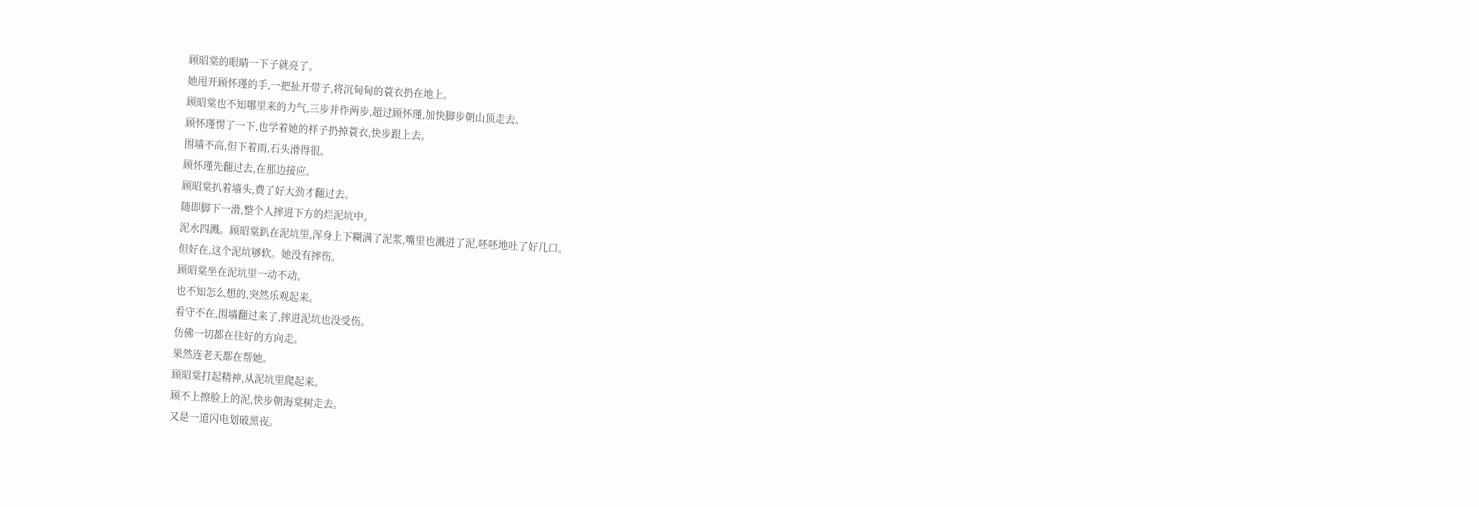顾昭棠的眼睛一下子就亮了。
她甩开顾怀瑾的手,一把扯开带子,将沉甸甸的蓑衣扔在地上。
顾昭棠也不知哪里来的力气,三步并作两步,超过顾怀瑾,加快脚步朝山顶走去。
顾怀瑾愣了一下,也学着她的样子扔掉蓑衣,快步跟上去。
围墙不高,但下着雨,石头滑得很。
顾怀瑾先翻过去,在那边接应。
顾昭棠扒着墙头,费了好大劲才翻过去。
随即脚下一滑,整个人摔进下方的烂泥坑中。
泥水四溅。顾昭棠趴在泥坑里,浑身上下糊满了泥浆,嘴里也溅进了泥,呸呸地吐了好几口。
但好在,这个泥坑够软。她没有摔伤。
顾昭棠坐在泥坑里一动不动。
也不知怎么想的,突然乐观起来。
看守不在,围墙翻过来了,摔进泥坑也没受伤。
仿佛一切都在往好的方向走。
果然连老天都在帮她。
顾昭棠打起精神,从泥坑里爬起来。
顾不上擦脸上的泥,快步朝海棠树走去。
又是一道闪电划破黑夜。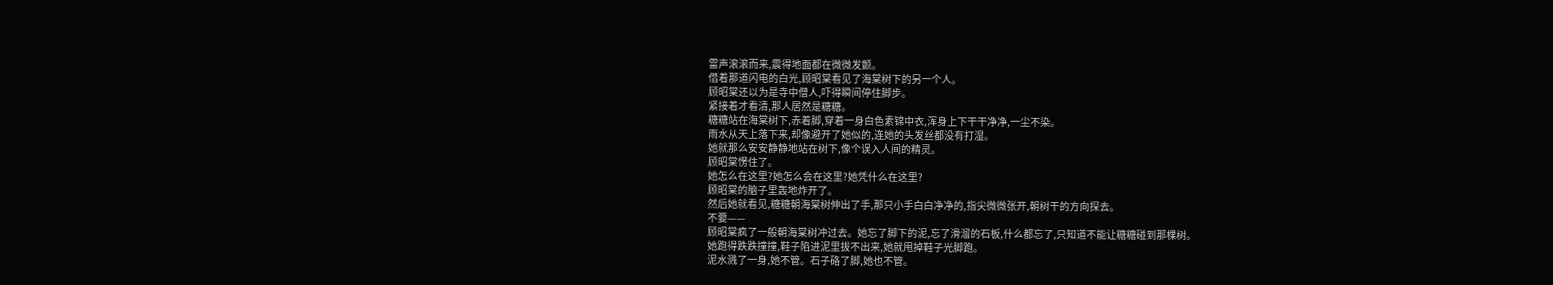雷声滚滚而来,震得地面都在微微发颤。
借着那道闪电的白光,顾昭棠看见了海棠树下的另一个人。
顾昭棠还以为是寺中僧人,吓得瞬间停住脚步。
紧接着才看清,那人居然是糖糖。
糖糖站在海棠树下,赤着脚,穿着一身白色素锦中衣,浑身上下干干净净,一尘不染。
雨水从天上落下来,却像避开了她似的,连她的头发丝都没有打湿。
她就那么安安静静地站在树下,像个误入人间的精灵。
顾昭棠愣住了。
她怎么在这里?她怎么会在这里?她凭什么在这里?
顾昭棠的脑子里轰地炸开了。
然后她就看见,糖糖朝海棠树伸出了手,那只小手白白净净的,指尖微微张开,朝树干的方向探去。
不要——
顾昭棠疯了一般朝海棠树冲过去。她忘了脚下的泥,忘了滑溜的石板,什么都忘了,只知道不能让糖糖碰到那棵树。
她跑得跌跌撞撞,鞋子陷进泥里拔不出来,她就甩掉鞋子光脚跑。
泥水溅了一身,她不管。石子硌了脚,她也不管。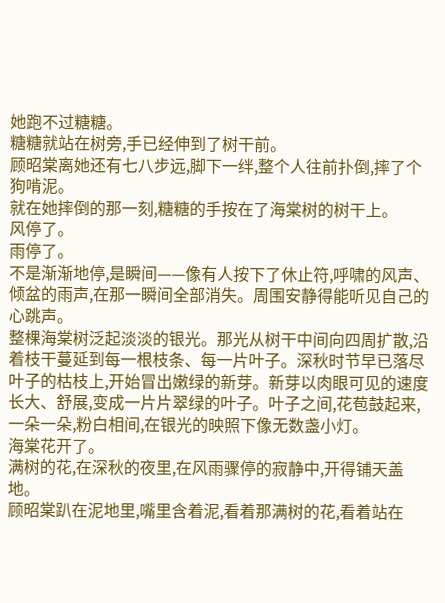她跑不过糖糖。
糖糖就站在树旁,手已经伸到了树干前。
顾昭棠离她还有七八步远,脚下一绊,整个人往前扑倒,摔了个狗啃泥。
就在她摔倒的那一刻,糖糖的手按在了海棠树的树干上。
风停了。
雨停了。
不是渐渐地停,是瞬间——像有人按下了休止符,呼啸的风声、倾盆的雨声,在那一瞬间全部消失。周围安静得能听见自己的心跳声。
整棵海棠树泛起淡淡的银光。那光从树干中间向四周扩散,沿着枝干蔓延到每一根枝条、每一片叶子。深秋时节早已落尽叶子的枯枝上,开始冒出嫩绿的新芽。新芽以肉眼可见的速度长大、舒展,变成一片片翠绿的叶子。叶子之间,花苞鼓起来,一朵一朵,粉白相间,在银光的映照下像无数盏小灯。
海棠花开了。
满树的花,在深秋的夜里,在风雨骤停的寂静中,开得铺天盖地。
顾昭棠趴在泥地里,嘴里含着泥,看着那满树的花,看着站在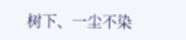树下、一尘不染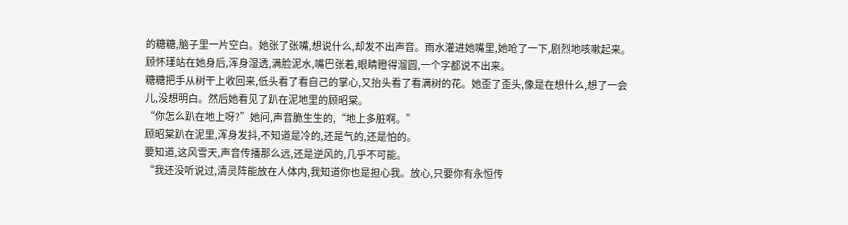的糖糖,脑子里一片空白。她张了张嘴,想说什么,却发不出声音。雨水灌进她嘴里,她呛了一下,剧烈地咳嗽起来。
顾怀瑾站在她身后,浑身湿透,满脸泥水,嘴巴张着,眼睛瞪得溜圆,一个字都说不出来。
糖糖把手从树干上收回来,低头看了看自己的掌心,又抬头看了看满树的花。她歪了歪头,像是在想什么,想了一会儿,没想明白。然后她看见了趴在泥地里的顾昭棠。
“你怎么趴在地上呀?”她问,声音脆生生的,“地上多脏啊。”
顾昭棠趴在泥里,浑身发抖,不知道是冷的,还是气的,还是怕的。
要知道,这风雪天,声音传播那么远,还是逆风的,几乎不可能。
“我还没听说过,清灵阵能放在人体内,我知道你也是担心我。放心,只要你有永恒传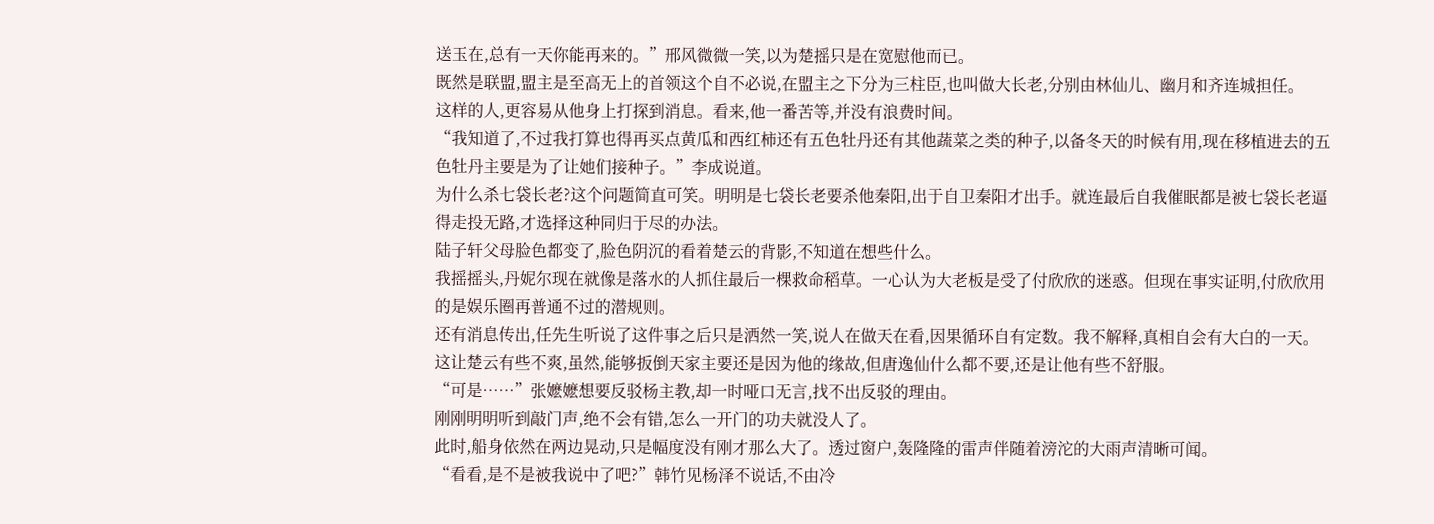送玉在,总有一天你能再来的。”邢风微微一笑,以为楚摇只是在宽慰他而已。
既然是联盟,盟主是至高无上的首领这个自不必说,在盟主之下分为三柱臣,也叫做大长老,分别由林仙儿、幽月和齐连城担任。
这样的人,更容易从他身上打探到消息。看来,他一番苦等,并没有浪费时间。
“我知道了,不过我打算也得再买点黄瓜和西红柿还有五色牡丹还有其他蔬菜之类的种子,以备冬天的时候有用,现在移植进去的五色牡丹主要是为了让她们接种子。”李成说道。
为什么杀七袋长老?这个问题简直可笑。明明是七袋长老要杀他秦阳,出于自卫秦阳才出手。就连最后自我催眠都是被七袋长老逼得走投无路,才选择这种同归于尽的办法。
陆子轩父母脸色都变了,脸色阴沉的看着楚云的背影,不知道在想些什么。
我摇摇头,丹妮尔现在就像是落水的人抓住最后一棵救命稻草。一心认为大老板是受了付欣欣的迷惑。但现在事实证明,付欣欣用的是娱乐圈再普通不过的潜规则。
还有消息传出,任先生听说了这件事之后只是洒然一笑,说人在做天在看,因果循环自有定数。我不解释,真相自会有大白的一天。
这让楚云有些不爽,虽然,能够扳倒天家主要还是因为他的缘故,但唐逸仙什么都不要,还是让他有些不舒服。
“可是……”张嬷嬷想要反驳杨主教,却一时哑口无言,找不出反驳的理由。
刚刚明明听到敲门声,绝不会有错,怎么一开门的功夫就没人了。
此时,船身依然在两边晃动,只是幅度没有刚才那么大了。透过窗户,轰隆隆的雷声伴随着滂沱的大雨声清晰可闻。
“看看,是不是被我说中了吧?”韩竹见杨泽不说话,不由冷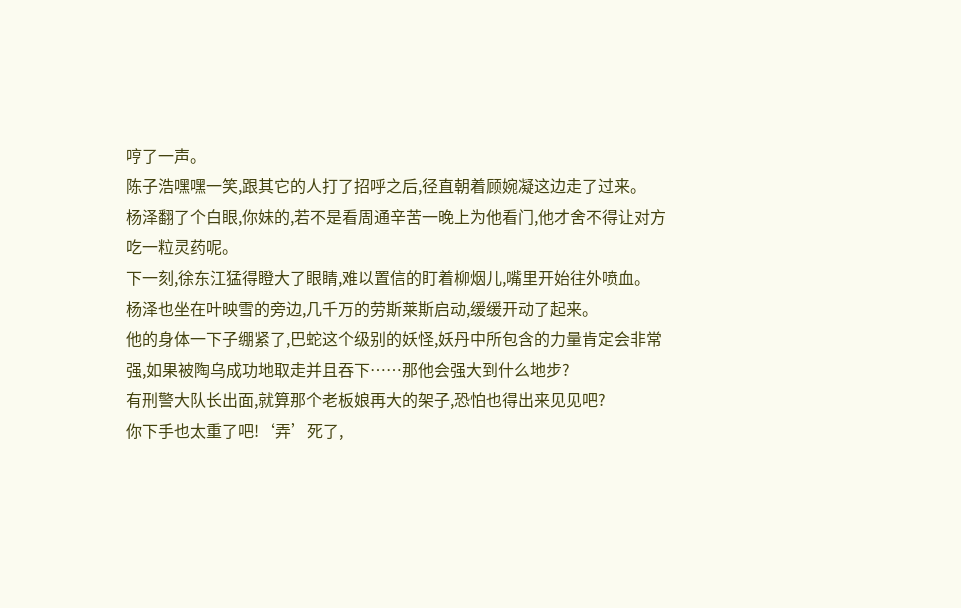哼了一声。
陈子浩嘿嘿一笑,跟其它的人打了招呼之后,径直朝着顾婉凝这边走了过来。
杨泽翻了个白眼,你妹的,若不是看周通辛苦一晚上为他看门,他才舍不得让对方吃一粒灵药呢。
下一刻,徐东江猛得瞪大了眼睛,难以置信的盯着柳烟儿,嘴里开始往外喷血。
杨泽也坐在叶映雪的旁边,几千万的劳斯莱斯启动,缓缓开动了起来。
他的身体一下子绷紧了,巴蛇这个级别的妖怪,妖丹中所包含的力量肯定会非常强,如果被陶乌成功地取走并且吞下……那他会强大到什么地步?
有刑警大队长出面,就算那个老板娘再大的架子,恐怕也得出来见见吧?
你下手也太重了吧!‘弄’死了,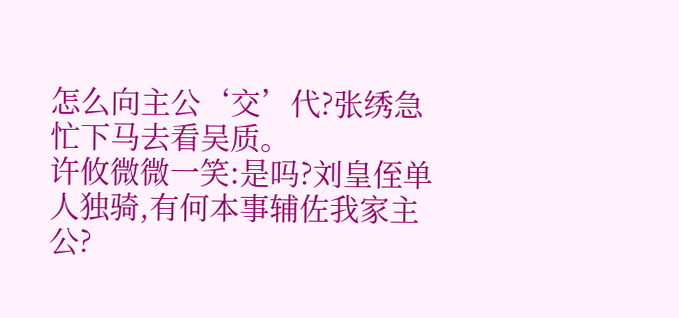怎么向主公‘交’代?张绣急忙下马去看吴质。
许攸微微一笑:是吗?刘皇侄单人独骑,有何本事辅佐我家主公?